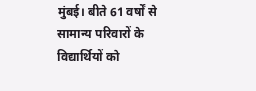मुंबई। बीते 61 वर्षों से सामान्य परिवारों के विद्यार्थियों को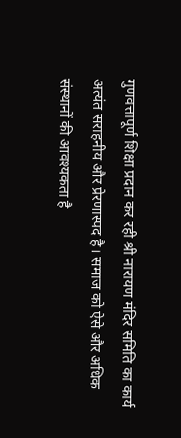गुणवत्तापूर्ण शिक्षा प्रदान कर रही श्री नारायण मंदिर समिति का कार्य अत्यंत सराहनीय और प्रेरणास्पद है। समाज को ऐसे और अधिक संस्थानों की आवश्यकता है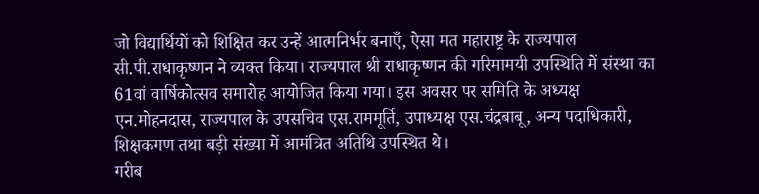जो विद्यार्थियों को शिक्षित कर उन्हें आत्मनिर्भर बनाएँ, ऐसा मत महाराष्ट्र के राज्यपाल सी.पी.राधाकृष्णन ने व्यक्त किया। राज्यपाल श्री राधाकृष्णन की गरिमामयी उपस्थिति में संस्था का 61वां वार्षिकोत्सव समारोह आयोजित किया गया। इस अवसर पर समिति के अध्यक्ष एन.मोहनदास, राज्यपाल के उपसचिव एस.राममूर्ति, उपाध्यक्ष एस.चंद्रबाबू, अन्य पदाधिकारी, शिक्षकगण तथा बड़ी संख्या में आमंत्रित अतिथि उपस्थित थे।
गरीब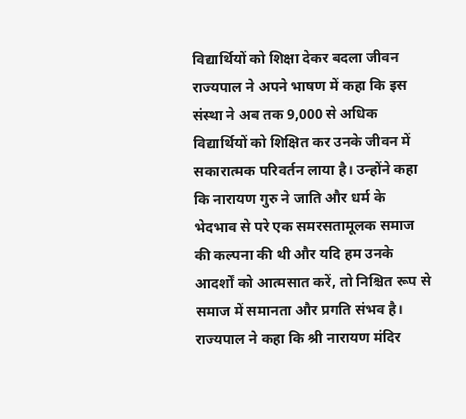विद्यार्थियों को शिक्षा देकर बदला जीवन
राज्यपाल ने अपने भाषण में कहा कि इस संस्था ने अब तक 9,000 से अधिक विद्यार्थियों को शिक्षित कर उनके जीवन में सकारात्मक परिवर्तन लाया है। उन्होंने कहा कि नारायण गुरु ने जाति और धर्म के भेदभाव से परे एक समरसतामूलक समाज की कल्पना की थी और यदि हम उनके आदर्शों को आत्मसात करें, तो निश्चित रूप से समाज में समानता और प्रगति संभव है। राज्यपाल ने कहा कि श्री नारायण मंदिर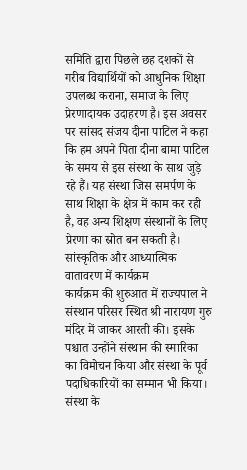समिति द्वारा पिछले छह दशकों से गरीब विद्यार्थियों को आधुनिक शिक्षा उपलब्ध कराना, समाज के लिए प्रेरणादायक उदाहरण है। इस अवसर पर सांसद संजय दीना पाटिल ने कहा कि हम अपने पिता दीना बामा पाटिल के समय से इस संस्था के साथ जुड़े रहे हैं। यह संस्था जिस समर्पण के साथ शिक्षा के क्षेत्र में काम कर रही है, वह अन्य शिक्षण संस्थानों के लिए प्रेरणा का स्रोत बन सकती है।
सांस्कृतिक और आध्यात्मिक वातावरण में कार्यक्रम
कार्यक्रम की शुरुआत में राज्यपाल ने संस्थान परिसर स्थित श्री नारायण गुरु मंदिर में जाकर आरती की। इसके पश्चात उन्होंने संस्थान की स्मारिका का विमोचन किया और संस्था के पूर्व पदाधिकारियों का सम्मान भी किया। संस्था के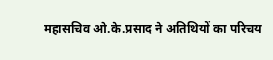महासचिव ओ.के.प्रसाद ने अतिथियों का परिचय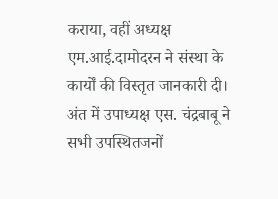कराया, वहीं अध्यक्ष एम.आई.दामोदरन ने संस्था के कार्यों की विस्तृत जानकारी दी। अंत में उपाध्यक्ष एस. चंद्रबाबू ने सभी उपस्थितजनों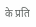के प्रति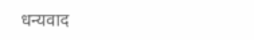धन्यवाद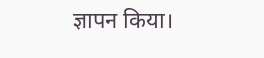ज्ञापन किया।